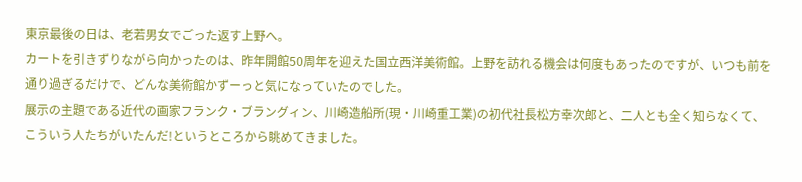東京最後の日は、老若男女でごった返す上野へ。
カートを引きずりながら向かったのは、昨年開館50周年を迎えた国立西洋美術館。上野を訪れる機会は何度もあったのですが、いつも前を通り過ぎるだけで、どんな美術館かずーっと気になっていたのでした。
展示の主題である近代の画家フランク・ブラングィン、川崎造船所(現・川崎重工業)の初代社長松方幸次郎と、二人とも全く知らなくて、こういう人たちがいたんだ!というところから眺めてきました。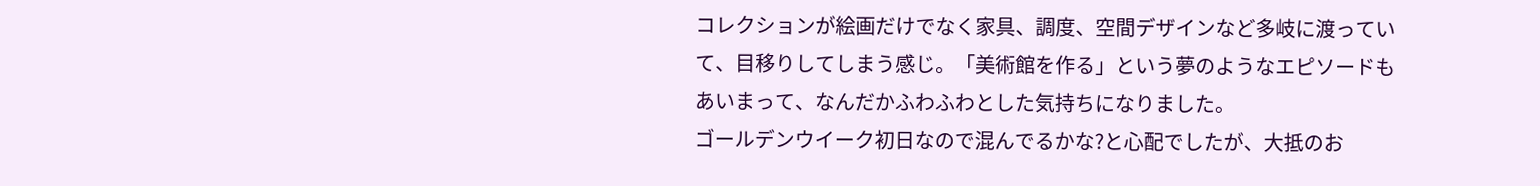コレクションが絵画だけでなく家具、調度、空間デザインなど多岐に渡っていて、目移りしてしまう感じ。「美術館を作る」という夢のようなエピソードもあいまって、なんだかふわふわとした気持ちになりました。
ゴールデンウイーク初日なので混んでるかな?と心配でしたが、大抵のお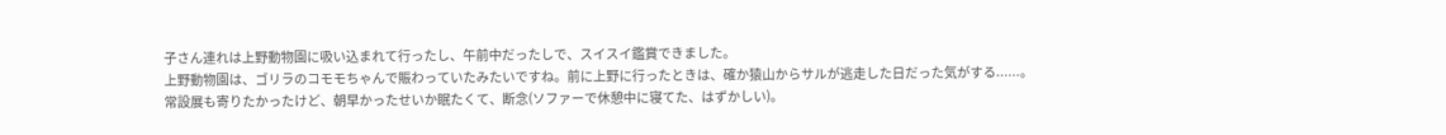子さん連れは上野動物園に吸い込まれて行ったし、午前中だったしで、スイスイ鑑賞できました。
上野動物園は、ゴリラのコモモちゃんで賑わっていたみたいですね。前に上野に行ったときは、確か猿山からサルが逃走した日だった気がする......。
常設展も寄りたかったけど、朝早かったせいか眠たくて、断念(ソファーで休憩中に寝てた、はずかしい)。